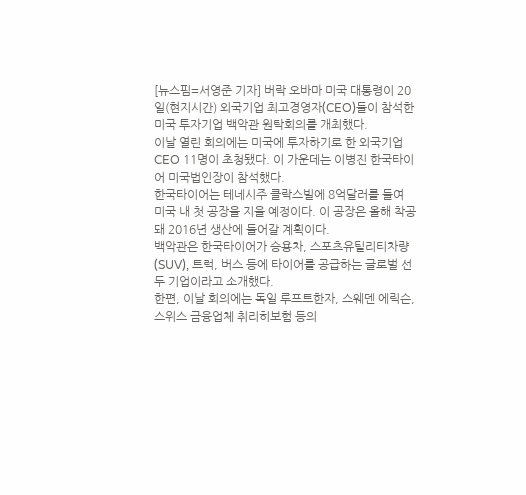[뉴스핌=서영준 기자] 버락 오바마 미국 대통령이 20일(현지시간) 외국기업 최고경영자(CEO)들이 참석한 미국 투자기업 백악관 원탁회의를 개최했다.
이날 열린 회의에는 미국에 투자하기로 한 외국기업 CEO 11명이 초청됐다. 이 가운데는 이병진 한국타이어 미국법인장이 참석했다.
한국타이어는 테네시주 클락스빌에 8억달러를 들여 미국 내 첫 공장을 지을 예정이다. 이 공장은 올해 착공돼 2016년 생산에 들어갈 계획이다.
백악관은 한국타이어가 승용차, 스포츠유틸리티차량(SUV), 트럭, 버스 등에 타이어를 공급하는 글로벌 선두 기업이라고 소개했다.
한편, 이날 회의에는 독일 루프트한자, 스웨덴 에릭슨, 스위스 금융업체 취리히보험 등의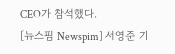CEO가 참석했다.
[뉴스핌 Newspim] 서영준 기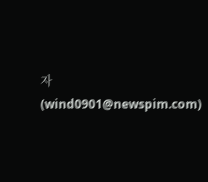자 (wind0901@newspim.com)